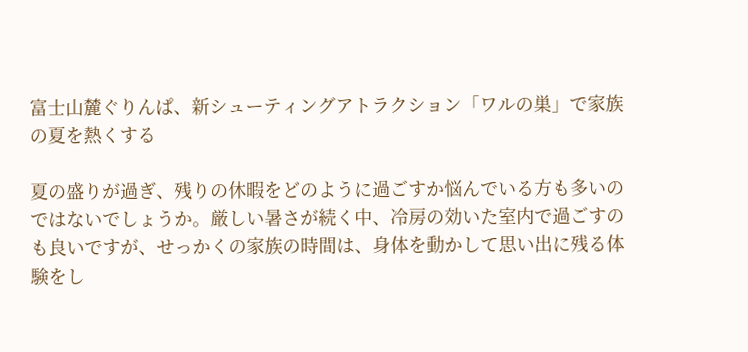富士山麓ぐりんぱ、新シューティングアトラクション「ワルの巣」で家族の夏を熱くする

夏の盛りが過ぎ、残りの休暇をどのように過ごすか悩んでいる方も多いのではないでしょうか。厳しい暑さが続く中、冷房の効いた室内で過ごすのも良いですが、せっかくの家族の時間は、身体を動かして思い出に残る体験をし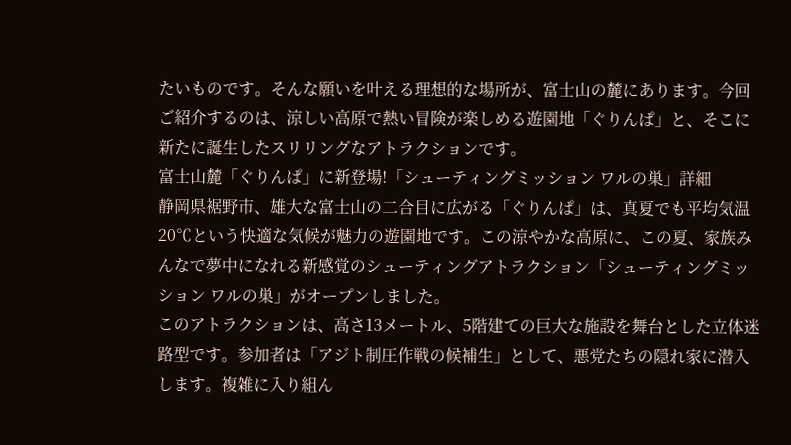たいものです。そんな願いを叶える理想的な場所が、富士山の麓にあります。今回ご紹介するのは、涼しい高原で熱い冒険が楽しめる遊園地「ぐりんぱ」と、そこに新たに誕生したスリリングなアトラクションです。
富士山麓「ぐりんぱ」に新登場!「シューティングミッション ワルの巣」詳細
静岡県裾野市、雄大な富士山の二合目に広がる「ぐりんぱ」は、真夏でも平均気温20℃という快適な気候が魅力の遊園地です。この涼やかな高原に、この夏、家族みんなで夢中になれる新感覚のシューティングアトラクション「シューティングミッション ワルの巣」がオープンしました。
このアトラクションは、高さ13メートル、5階建ての巨大な施設を舞台とした立体迷路型です。参加者は「アジト制圧作戦の候補生」として、悪党たちの隠れ家に潜入します。複雑に入り組ん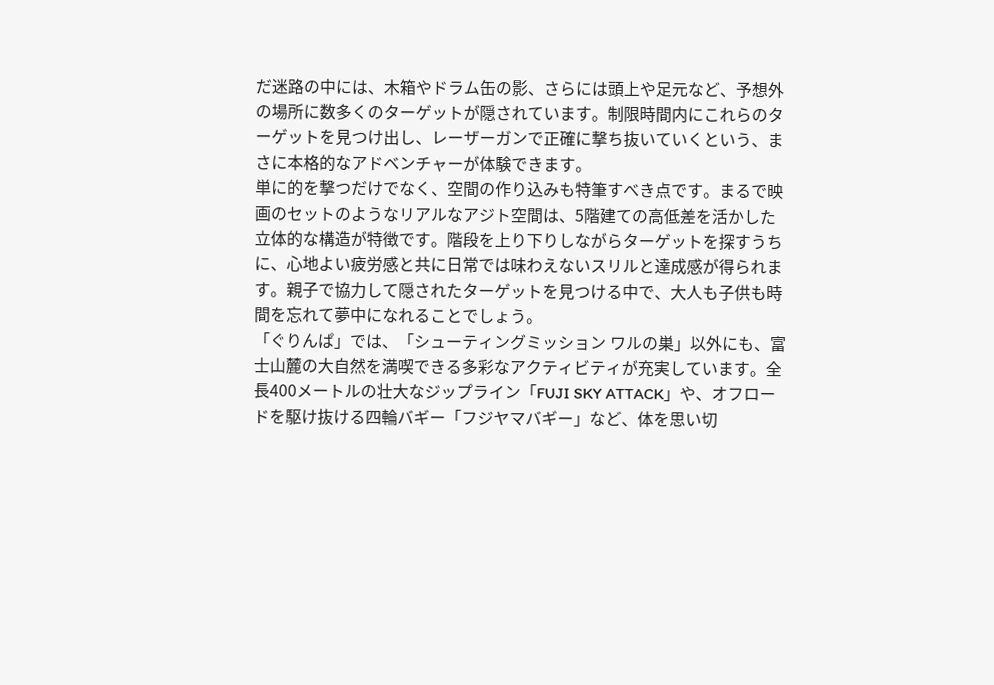だ迷路の中には、木箱やドラム缶の影、さらには頭上や足元など、予想外の場所に数多くのターゲットが隠されています。制限時間内にこれらのターゲットを見つけ出し、レーザーガンで正確に撃ち抜いていくという、まさに本格的なアドベンチャーが体験できます。
単に的を撃つだけでなく、空間の作り込みも特筆すべき点です。まるで映画のセットのようなリアルなアジト空間は、5階建ての高低差を活かした立体的な構造が特徴です。階段を上り下りしながらターゲットを探すうちに、心地よい疲労感と共に日常では味わえないスリルと達成感が得られます。親子で協力して隠されたターゲットを見つける中で、大人も子供も時間を忘れて夢中になれることでしょう。
「ぐりんぱ」では、「シューティングミッション ワルの巣」以外にも、富士山麓の大自然を満喫できる多彩なアクティビティが充実しています。全長400メートルの壮大なジップライン「FUJI SKY ATTACK」や、オフロードを駆け抜ける四輪バギー「フジヤマバギー」など、体を思い切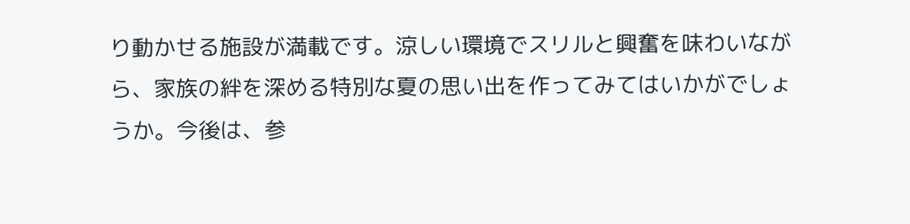り動かせる施設が満載です。涼しい環境でスリルと興奮を味わいながら、家族の絆を深める特別な夏の思い出を作ってみてはいかがでしょうか。今後は、参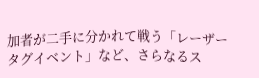加者が二手に分かれて戦う「レーザータグイベント」など、さらなるス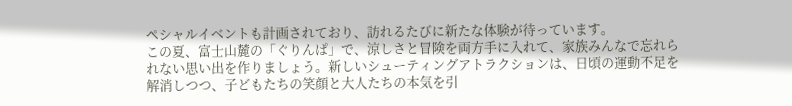ペシャルイベントも計画されており、訪れるたびに新たな体験が待っています。
この夏、富士山麓の「ぐりんぱ」で、涼しさと冒険を両方手に入れて、家族みんなで忘れられない思い出を作りましょう。新しいシューティングアトラクションは、日頃の運動不足を解消しつつ、子どもたちの笑顔と大人たちの本気を引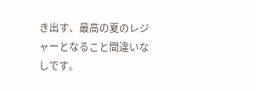き出す、最高の夏のレジャーとなること間違いなしです。